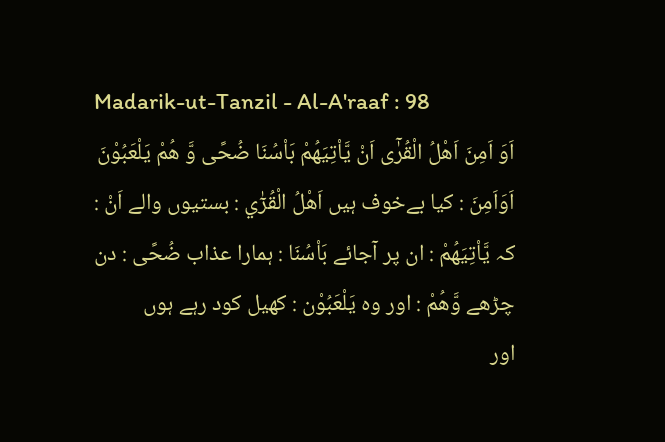Madarik-ut-Tanzil - Al-A'raaf : 98
اَوَ اَمِنَ اَهْلُ الْقُرٰۤى اَنْ یَّاْتِیَهُمْ بَاْسُنَا ضُحًى وَّ هُمْ یَلْعَبُوْنَ
اَوَاَمِنَ : کیا بےخوف ہیں اَهْلُ الْقُرٰٓي : بستیوں والے اَنْ : کہ يَّاْتِيَهُمْ : ان پر آجائے بَاْسُنَا : ہمارا عذاب ضُحًى : دن چڑھے وَّهُمْ : اور وہ يَلْعَبُوْن : کھیل کود رہے ہوں
اور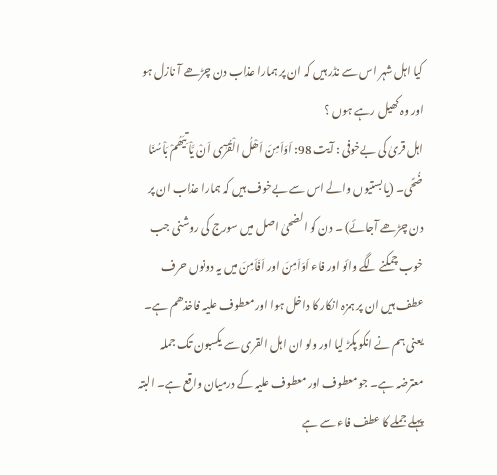کیا اہل شہر اس سے نڈر ہیں کہ ان پر ہمارا عذاب دن چڑھے آ نازل ہو اور وہ کھیل رہے ہوں ؟
اہل قریٰ کی بےخوفی : آیت 98: اَوَاَمِنَ اَھْلُ الْقُرٰٓی اَنْ یَّاْ تِیَھُمْ بَاْسُنَا ضُحًی۔ (یا بستیوں والے اس سے بےخوف ہیں کہ ہمارا عذاب ان پر دن چڑھے آجائے) ۔ دن کو الضحیٰ اصل میں سورج کی روشنی جب خوب چمکنے لگے وائو اور فاء اَوَاَمِنَ اور اَفَاَمِنَ میں یہ دونوں حرف عطف ہیں ان پر ہمزہ انکار کا داخل ہوا اور معطوف علیہ فاخذھم ہے۔ یعنی ہم نے انکو پکڑ لیا اور ولو ان اہل القری سے یکسبون تک جملہ معترضہ ہے۔ جو معطوف اور معطوف علیہ کے درمیان واقع ہے۔ البتہ پہلے جملے کا عطف فاء سے ہے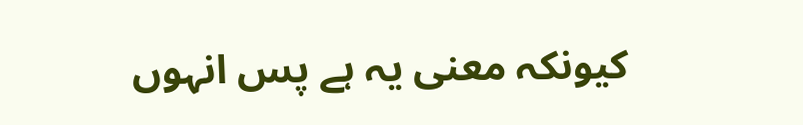کیونکہ معنی یہ ہے پس انہوں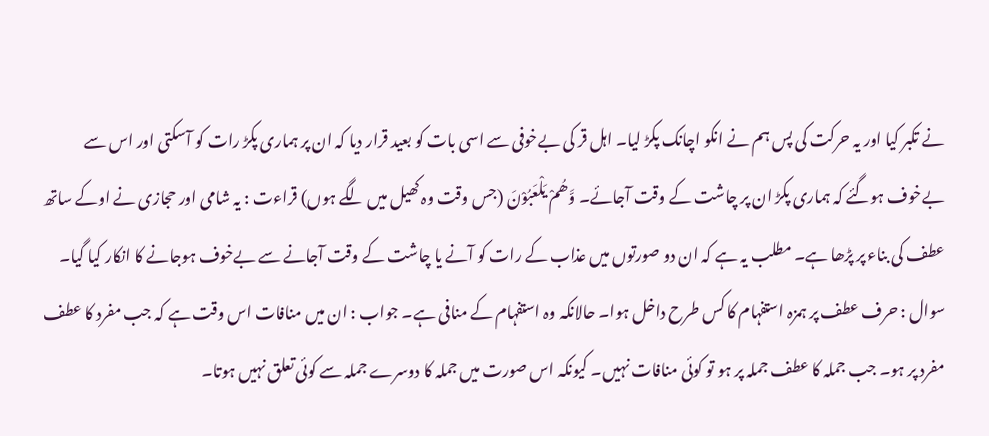نے تکبر کیا اور یہ حرکت کی پس ہم نے انکو اچانک پکڑ لیا۔ اہل قر کی بےخوفی سے اسی بات کو بعید قرار دیا کہ ان پر ہماری پکڑ رات کو آسکتی اور اس سے بےخوف ہوگئے کہ ہماری پکڑ ان پر چاشت کے وقت آجائے۔ وَّھُمْ یَلْعَبُوْنَ (جس وقت وہ کھیل میں لگے ہوں) قراءت : یہ شامی اور حجازی نے اوکے ساتھ عطف کی بناء پر پڑھا ہے۔ مطلب یہ ہے کہ ان دو صورتوں میں عذاب کے رات کو آنے یا چاشت کے وقت آجانے سے بےخوف ہوجانے کا انکار کیا گیا۔ سوال : حرف عطف پر ہمزہ استفہام کا کس طرح داخل ہوا۔ حالانکہ وہ استفہام کے منافی ہے۔ جواب : ان میں منافات اس وقت ہے کہ جب مفرد کا عطف مفرد پر ہو۔ جب جملہ کا عطف جملہ پر ہو تو کوئی منافات نہیں۔ کیونکہ اس صورت میں جملہ کا دوسرے جملہ سے کوئی تعلق نہیں ہوتا۔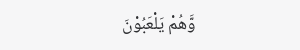وَّھُمْ یَلْعَبُوْنَ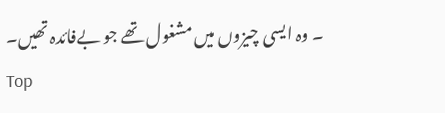۔ وہ ایسی چیزوں میں مشغول تھے جو بےفائدہ تھیں۔
Top